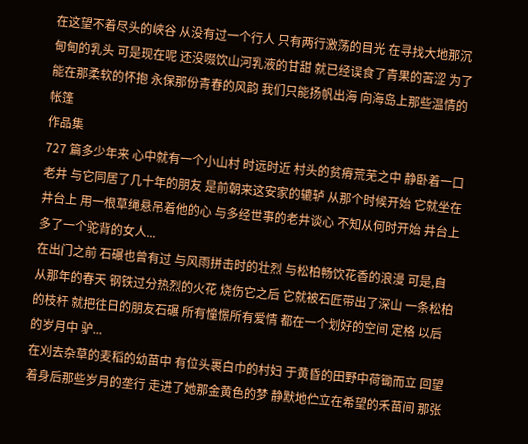在这望不着尽头的峡谷 从没有过一个行人 只有两行激荡的目光 在寻找大地那沉甸甸的乳头 可是现在呢 还没啜饮山河乳液的甘甜 就已经误食了青果的苦涩 为了能在那柔软的怀抱 永保那份青春的风韵 我们只能扬帆出海 向海岛上那些温情的帐篷
作品集
727 篇多少年来 心中就有一个小山村 时远时近 村头的贫瘠荒芜之中 静卧着一口老井 与它同居了几十年的朋友 是前朝来这安家的辘轳 从那个时候开始 它就坐在井台上 用一根草绳悬吊着他的心 与多经世事的老井谈心 不知从何时开始 井台上多了一个驼背的女人...
在出门之前 石碾也曾有过 与风雨拼击时的壮烈 与松柏畅饮花香的浪漫 可是,自从那年的春天 钢铁过分热烈的火花 烧伤它之后 它就被石匠带出了深山 一条松柏的枝杆 就把往日的朋友石碾 所有憧憬所有爱情 都在一个划好的空间 定格 以后的岁月中 驴...
在刈去杂草的麦稻的幼苗中 有位头裹白巾的村妇 于黄昏的田野中荷锄而立 回望着身后那些岁月的垄行 走进了她那金黄色的梦 静默地伫立在希望的禾苗间 那张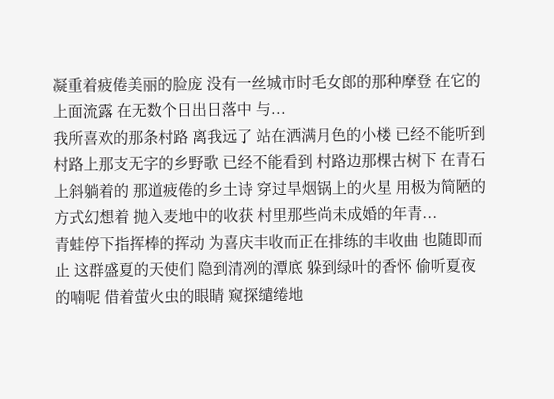凝重着疲倦美丽的脸庞 没有一丝城市时毛女郎的那种摩登 在它的上面流露 在无数个日出日落中 与...
我所喜欢的那条村路 离我远了 站在洒满月色的小楼 已经不能听到 村路上那支无字的乡野歌 已经不能看到 村路边那棵古树下 在青石上斜躺着的 那道疲倦的乡土诗 穿过旱烟锅上的火星 用极为简陋的方式幻想着 抛入麦地中的收获 村里那些尚未成婚的年青...
青蛙停下指挥棒的挥动 为喜庆丰收而正在排练的丰收曲 也随即而止 这群盛夏的天使们 隐到清冽的潭底 躲到绿叶的香怀 偷听夏夜的喃呢 借着萤火虫的眼睛 窥探缱绻地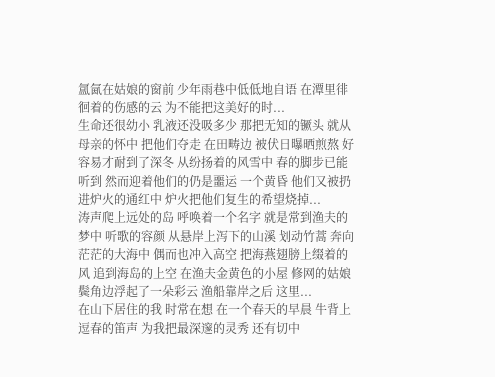氲氤在姑娘的窗前 少年雨巷中低低地自语 在潭里徘徊着的伤感的云 为不能把这美好的时...
生命还很幼小 乳液还没吸多少 那把无知的镢头 就从母亲的怀中 把他们夺走 在田畴边 被伏日曝晒煎熬 好容易才耐到了深冬 从纷扬着的风雪中 春的脚步已能听到 然而迎着他们的仍是噩运 一个黄昏 他们又被扔进炉火的通红中 炉火把他们复生的希望烧掉...
涛声爬上远处的岛 呼唤着一个名字 就是常到渔夫的梦中 听歌的容颜 从悬岸上泻下的山溪 划动竹蒿 奔向茫茫的大海中 偶而也冲入高空 把海燕翅膀上缀着的风 追到海岛的上空 在渔夫金黄色的小屋 修网的姑娘 鬓角边浮起了一朵彩云 渔船靠岸之后 这里...
在山下居住的我 时常在想 在一个春天的早晨 牛背上逗春的笛声 为我把最深邃的灵秀 还有切中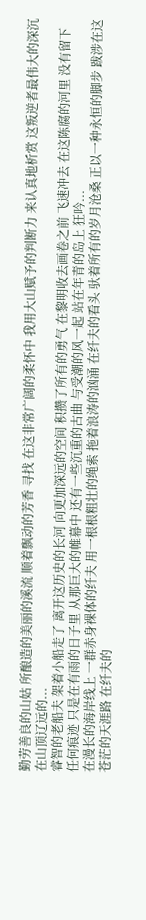勤劳善良的山姑 所酿造的美丽的溪流 顺着飘动的芳香 寻找 在这非常广阔的柔怀中 我用大山赋予的判断力 来认真地析赏 这叛逆者最伟大的深沉 在山顶辽远的...
睿智的老船夫 架着小船走了 离开这历史的长河 向更加深远的空间 积攒了所有的勇气 在黎明收去画卷之前 飞速冲去 在这陈腐的河里 没有留下任何痕迹 只是在有雨的日子里 从那巨大的帷幕中 还有一些沉重的古曲 与受潮的风一起 站在年青的岛上 狂吟...
在漫长的海岸线上 一群赤身裸体的纤夫 用一根根粗壮的绳索 拖着浪涛的汹涌 在纤夫的看头 驮着所有的岁月沧桑 正以一种永恒的脚步 跋涉在这苍茫的天涯路 在纤夫的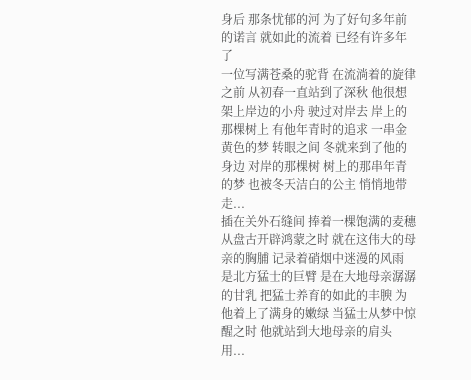身后 那条忧郁的河 为了好句多年前的诺言 就如此的流着 已经有许多年了
一位写满苍桑的驼背 在流淌着的旋律之前 从初春一直站到了深秋 他很想架上岸边的小舟 驶过对岸去 岸上的那棵树上 有他年青时的追求 一串金黄色的梦 转眼之间 冬就来到了他的身边 对岸的那棵树 树上的那串年青的梦 也被冬天洁白的公主 悄悄地带走...
插在关外石缝间 捧着一棵饱满的麦穗 从盘古开辟鸿蒙之时 就在这伟大的母亲的胸脯 记录着硝烟中迷漫的风雨 是北方猛士的巨臂 是在大地母亲潺潺的甘乳 把猛士养育的如此的丰腴 为他着上了满身的嫩绿 当猛士从梦中惊醒之时 他就站到大地母亲的肩头 用...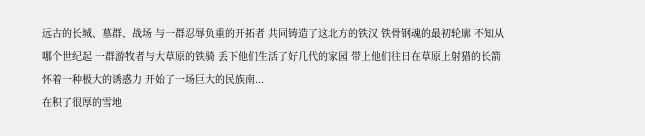远古的长城、墓群、战场 与一群忍辱负重的开拓者 共同铸造了这北方的铁汉 铁骨钢魂的最初轮廓 不知从哪个世纪起 一群游牧者与大草原的铁骑 丢下他们生活了好几代的家园 带上他们往日在草原上射猎的长箭 怀着一种极大的诱惑力 开始了一场巨大的民族南...
在积了很厚的雪地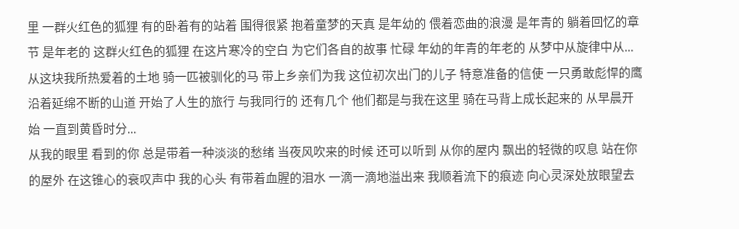里 一群火红色的狐狸 有的卧着有的站着 围得很紧 抱着童梦的天真 是年幼的 偎着恋曲的浪漫 是年青的 躺着回忆的章节 是年老的 这群火红色的狐狸 在这片寒冷的空白 为它们各自的故事 忙碌 年幼的年青的年老的 从梦中从旋律中从...
从这块我所热爱着的土地 骑一匹被驯化的马 带上乡亲们为我 这位初次出门的儿子 特意准备的信使 一只勇敢彪悍的鹰 沿着延绵不断的山道 开始了人生的旅行 与我同行的 还有几个 他们都是与我在这里 骑在马背上成长起来的 从早晨开始 一直到黄昏时分...
从我的眼里 看到的你 总是带着一种淡淡的愁绪 当夜风吹来的时候 还可以听到 从你的屋内 飘出的轻微的叹息 站在你的屋外 在这锥心的衰叹声中 我的心头 有带着血腥的泪水 一滴一滴地溢出来 我顺着流下的痕迹 向心灵深处放眼望去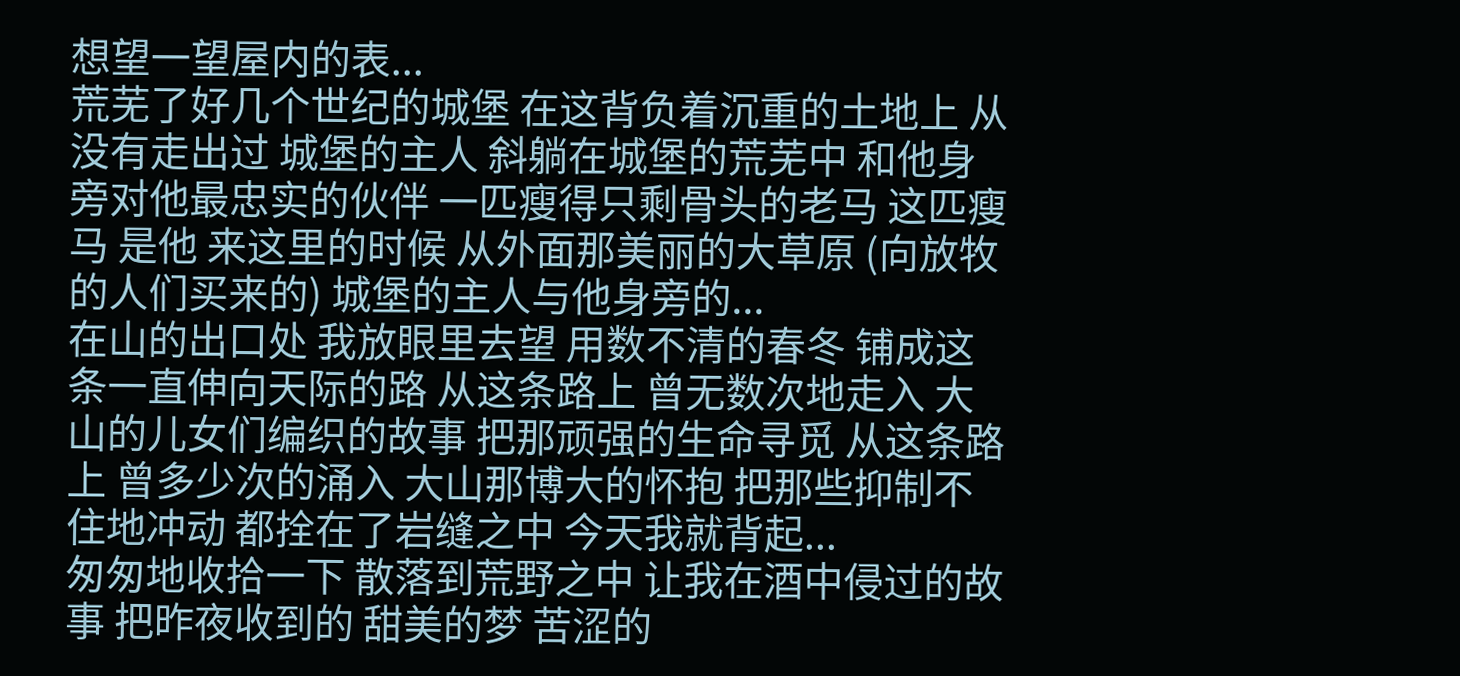想望一望屋内的表...
荒芜了好几个世纪的城堡 在这背负着沉重的土地上 从没有走出过 城堡的主人 斜躺在城堡的荒芜中 和他身旁对他最忠实的伙伴 一匹瘦得只剩骨头的老马 这匹瘦马 是他 来这里的时候 从外面那美丽的大草原 (向放牧的人们买来的) 城堡的主人与他身旁的...
在山的出口处 我放眼里去望 用数不清的春冬 铺成这条一直伸向天际的路 从这条路上 曾无数次地走入 大山的儿女们编织的故事 把那顽强的生命寻觅 从这条路上 曾多少次的涌入 大山那博大的怀抱 把那些抑制不住地冲动 都拴在了岩缝之中 今天我就背起...
匆匆地收拾一下 散落到荒野之中 让我在酒中侵过的故事 把昨夜收到的 甜美的梦 苦涩的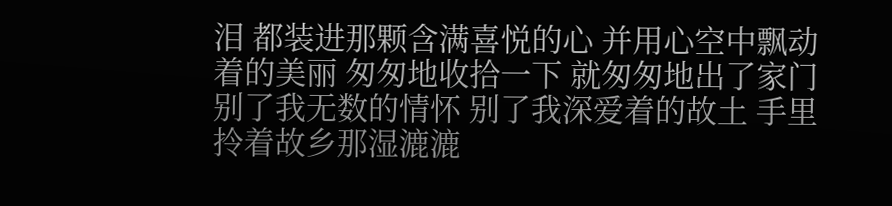泪 都装进那颗含满喜悦的心 并用心空中飘动着的美丽 匆匆地收拾一下 就匆匆地出了家门 别了我无数的情怀 别了我深爱着的故土 手里拎着故乡那湿漉漉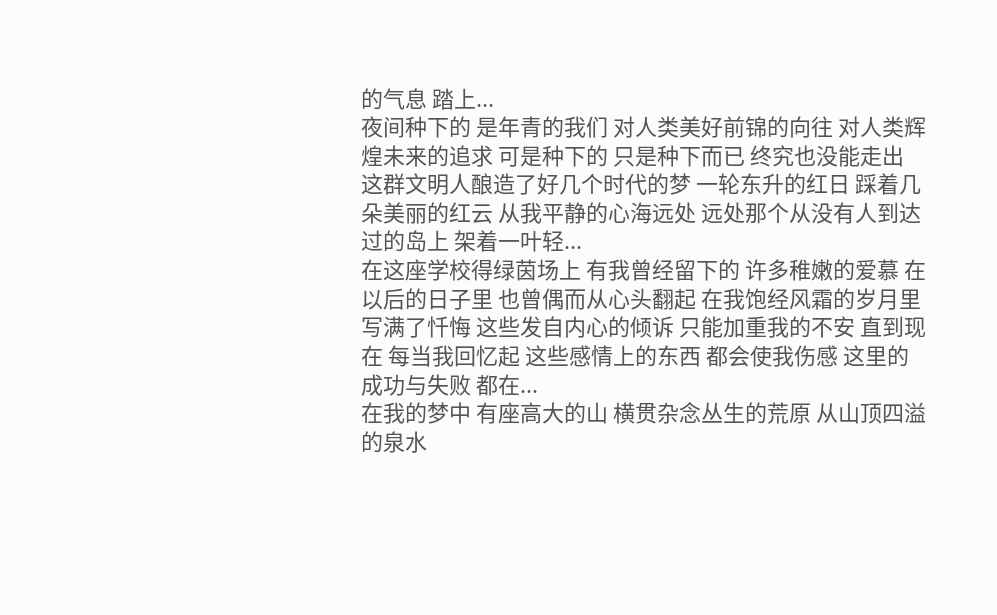的气息 踏上...
夜间种下的 是年青的我们 对人类美好前锦的向往 对人类辉煌未来的追求 可是种下的 只是种下而已 终究也没能走出 这群文明人酿造了好几个时代的梦 一轮东升的红日 踩着几朵美丽的红云 从我平静的心海远处 远处那个从没有人到达过的岛上 架着一叶轻...
在这座学校得绿茵场上 有我曾经留下的 许多稚嫩的爱慕 在以后的日子里 也曾偶而从心头翻起 在我饱经风霜的岁月里 写满了忏悔 这些发自内心的倾诉 只能加重我的不安 直到现在 每当我回忆起 这些感情上的东西 都会使我伤感 这里的成功与失败 都在...
在我的梦中 有座高大的山 横贯杂念丛生的荒原 从山顶四溢的泉水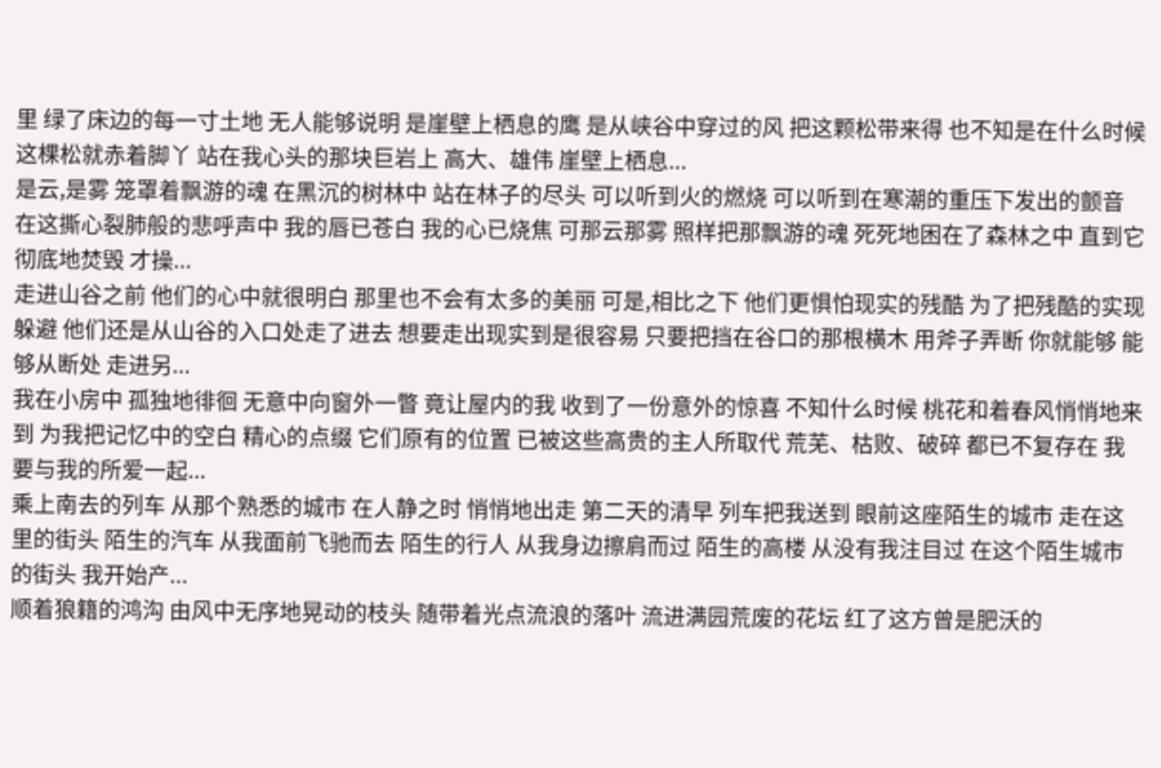里 绿了床边的每一寸土地 无人能够说明 是崖壁上栖息的鹰 是从峡谷中穿过的风 把这颗松带来得 也不知是在什么时候 这棵松就赤着脚丫 站在我心头的那块巨岩上 高大、雄伟 崖壁上栖息...
是云,是雾 笼罩着飘游的魂 在黑沉的树林中 站在林子的尽头 可以听到火的燃烧 可以听到在寒潮的重压下发出的颤音 在这撕心裂肺般的悲呼声中 我的唇已苍白 我的心已烧焦 可那云那雾 照样把那飘游的魂 死死地困在了森林之中 直到它彻底地焚毁 才操...
走进山谷之前 他们的心中就很明白 那里也不会有太多的美丽 可是,相比之下 他们更惧怕现实的残酷 为了把残酷的实现躲避 他们还是从山谷的入口处走了进去 想要走出现实到是很容易 只要把挡在谷口的那根横木 用斧子弄断 你就能够 能够从断处 走进另...
我在小房中 孤独地徘徊 无意中向窗外一瞥 竟让屋内的我 收到了一份意外的惊喜 不知什么时候 桃花和着春风悄悄地来到 为我把记忆中的空白 精心的点缀 它们原有的位置 已被这些高贵的主人所取代 荒芜、枯败、破碎 都已不复存在 我要与我的所爱一起...
乘上南去的列车 从那个熟悉的城市 在人静之时 悄悄地出走 第二天的清早 列车把我送到 眼前这座陌生的城市 走在这里的街头 陌生的汽车 从我面前飞驰而去 陌生的行人 从我身边擦肩而过 陌生的高楼 从没有我注目过 在这个陌生城市的街头 我开始产...
顺着狼籍的鸿沟 由风中无序地晃动的枝头 随带着光点流浪的落叶 流进满园荒废的花坛 红了这方曾是肥沃的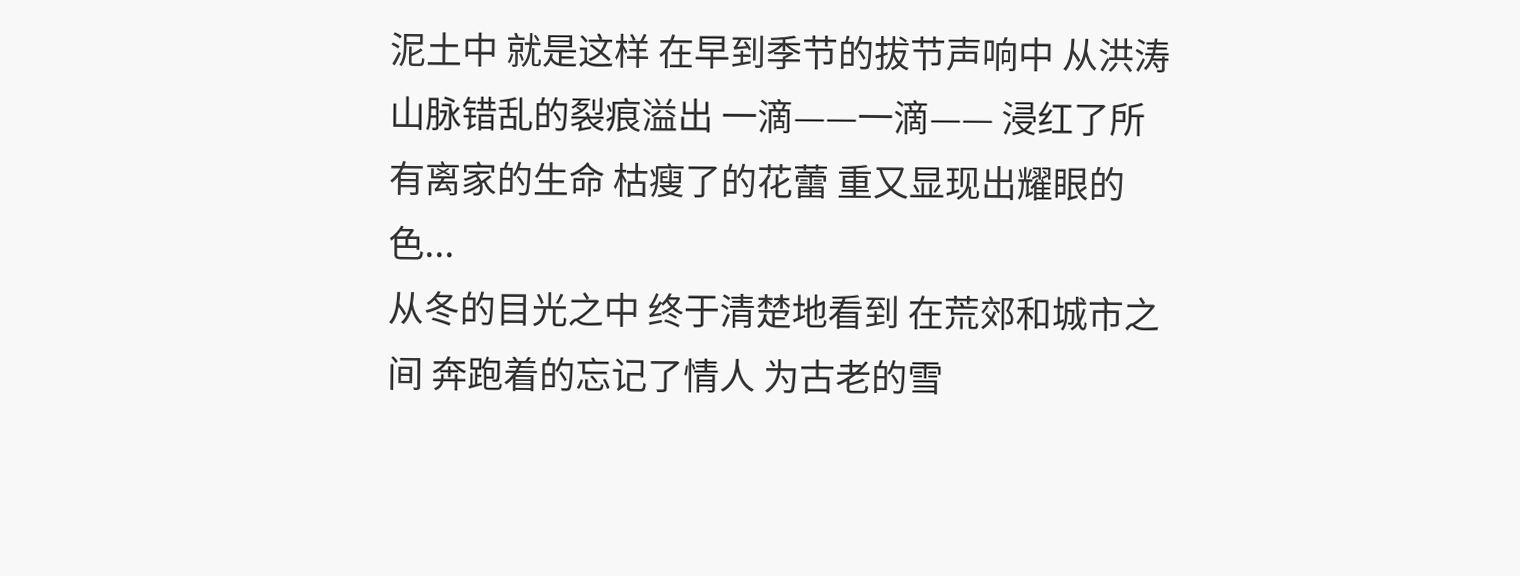泥土中 就是这样 在早到季节的拔节声响中 从洪涛山脉错乱的裂痕溢出 一滴——一滴—— 浸红了所有离家的生命 枯瘦了的花蕾 重又显现出耀眼的色...
从冬的目光之中 终于清楚地看到 在荒郊和城市之间 奔跑着的忘记了情人 为古老的雪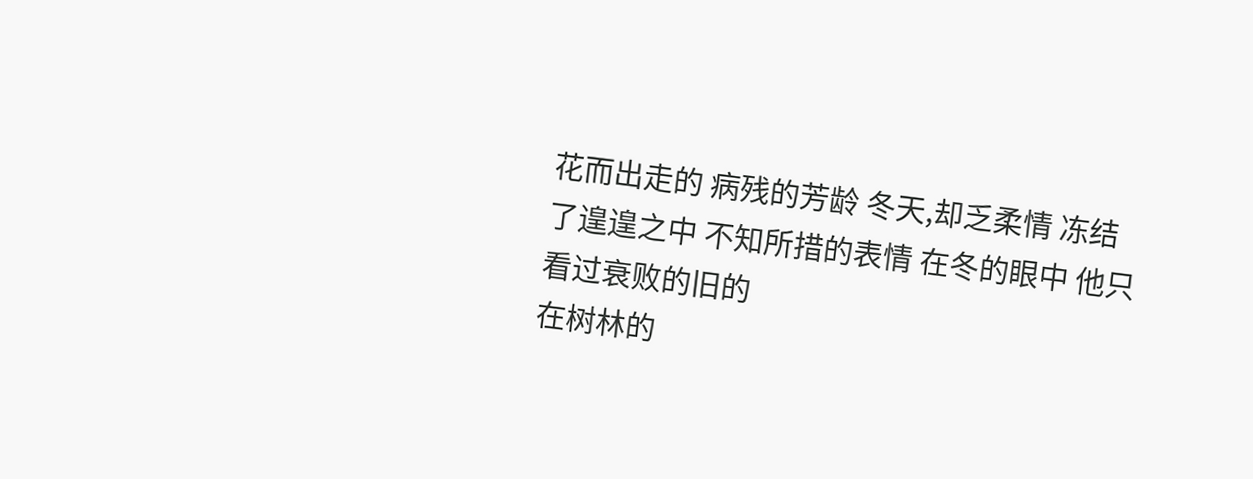花而出走的 病残的芳龄 冬天,却乏柔情 冻结了遑遑之中 不知所措的表情 在冬的眼中 他只看过衰败的旧的
在树林的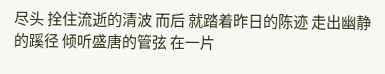尽头 拴住流逝的清波 而后 就踏着昨日的陈迹 走出幽静的蹊径 倾听盛唐的管弦 在一片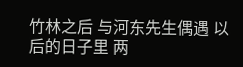竹林之后 与河东先生偶遇 以后的日子里 两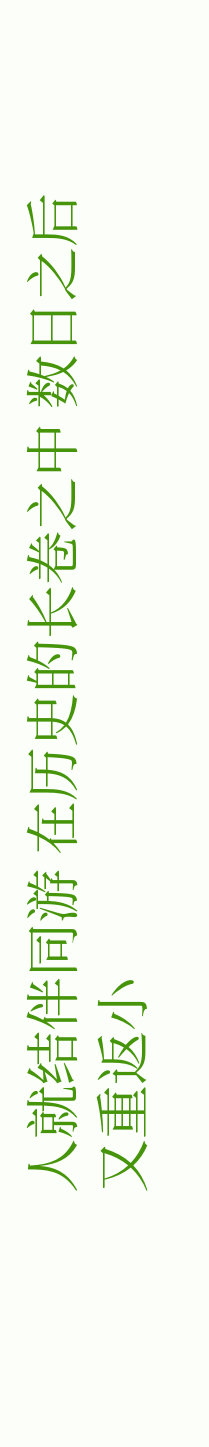人就结伴同游 在历史的长卷之中 数日之后 又重返小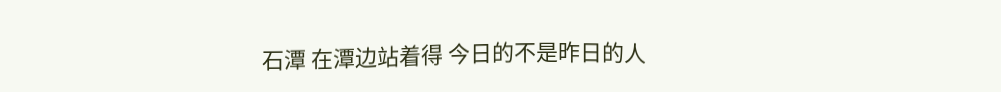石潭 在潭边站着得 今日的不是昨日的人